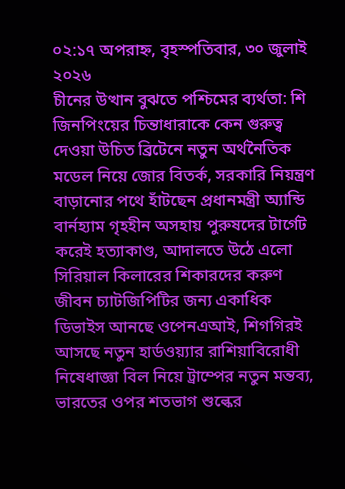০২:১৭ অপরাহ্ন, বৃহস্পতিবার, ৩০ জুলাই ২০২৬
চীনের উত্থান বুঝতে পশ্চিমের ব্যর্থতা: শি জিনপিংয়ের চিন্তাধারাকে কেন গুরুত্ব দেওয়া উচিত ব্রিটেনে নতুন অর্থনৈতিক মডেল নিয়ে জোর বিতর্ক, সরকারি নিয়ন্ত্রণ বাড়ানোর পথে হাঁটছেন প্রধানমন্ত্রী অ্যান্ডি বার্নহ্যাম গৃহহীন অসহায় পুরুষদের টার্গেট করেই হত্যাকাণ্ড, আদালতে উঠে এলো সিরিয়াল কিলারের শিকারদের করুণ জীবন চ্যাটজিপিটির জন্য একাধিক ডিভাইস আনছে ওপেনএআই, শিগগিরই আসছে নতুন হার্ডওয়্যার রাশিয়াবিরোধী নিষেধাজ্ঞা বিল নিয়ে ট্রাম্পের নতুন মন্তব্য, ভারতের ওপর শতভাগ শুল্কের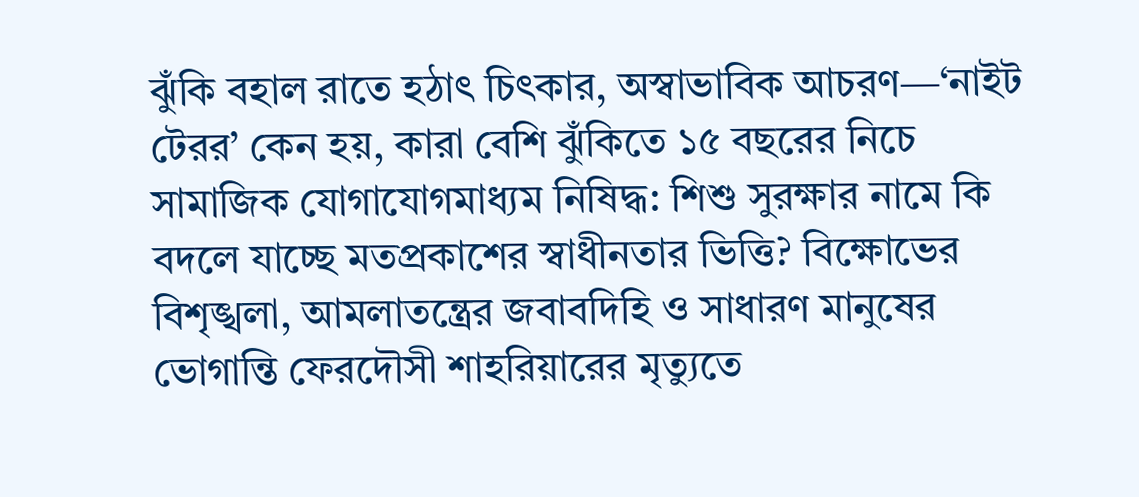ঝুঁকি বহাল রাতে হঠাৎ চিৎকার, অস্বাভাবিক আচরণ—‘নাইট টেরর’ কেন হয়, কারা বেশি ঝুঁকিতে ১৫ বছরের নিচে সামাজিক যোগাযোগমাধ্যম নিষিদ্ধ: শিশু সুরক্ষার নামে কি বদলে যাচ্ছে মতপ্রকাশের স্বাধীনতার ভিত্তি? বিক্ষোভের বিশৃঙ্খলা, আমলাতন্ত্রের জবাবদিহি ও সাধারণ মানুষের ভোগান্তি ফেরদৌসী শাহরিয়ারের মৃত্যুতে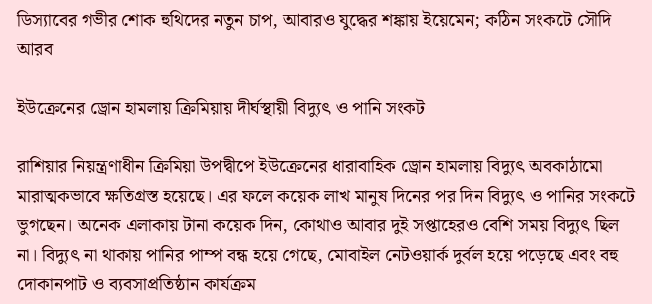ডিস্যাবের গভীর শোক হুথিদের নতুন চাপ, আবারও যুদ্ধের শঙ্কায় ইয়েমেন; কঠিন সংকটে সৌদি আরব

ইউক্রেনের ড্রোন হামলায় ক্রিমিয়ায় দীর্ঘস্থায়ী বিদ্যুৎ ও পানি সংকট

রাশিয়ার নিয়ন্ত্রণাধীন ক্রিমিয়া উপদ্বীপে ইউক্রেনের ধারাবাহিক ড্রোন হামলায় বিদ্যুৎ অবকাঠামো মারাত্মকভাবে ক্ষতিগ্রস্ত হয়েছে। এর ফলে কয়েক লাখ মানুষ দিনের পর দিন বিদ্যুৎ ও পানির সংকটে ভুগছেন। অনেক এলাকায় টানা কয়েক দিন, কোথাও আবার দুই সপ্তাহেরও বেশি সময় বিদ্যুৎ ছিল না। বিদ্যুৎ না থাকায় পানির পাম্প বন্ধ হয়ে গেছে, মোবাইল নেটওয়ার্ক দুর্বল হয়ে পড়েছে এবং বহু দোকানপাট ও ব্যবসাপ্রতিষ্ঠান কার্যক্রম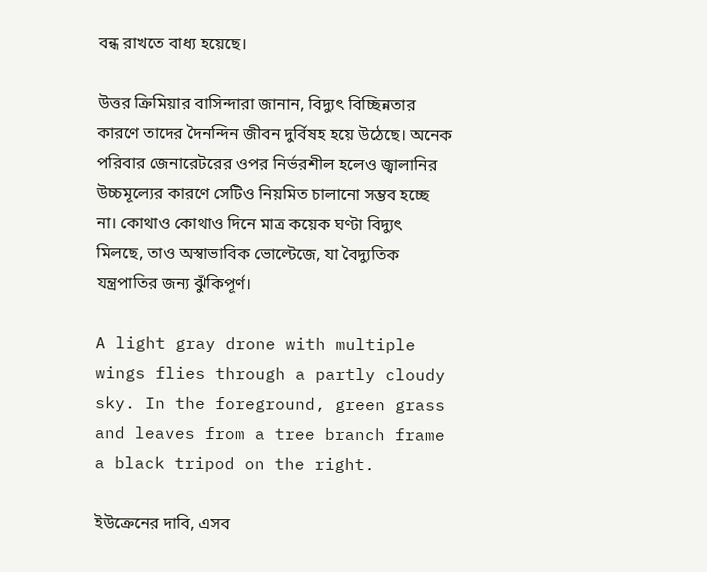বন্ধ রাখতে বাধ্য হয়েছে।

উত্তর ক্রিমিয়ার বাসিন্দারা জানান, বিদ্যুৎ বিচ্ছিন্নতার কারণে তাদের দৈনন্দিন জীবন দুর্বিষহ হয়ে উঠেছে। অনেক পরিবার জেনারেটরের ওপর নির্ভরশীল হলেও জ্বালানির উচ্চমূল্যের কারণে সেটিও নিয়মিত চালানো সম্ভব হচ্ছে না। কোথাও কোথাও দিনে মাত্র কয়েক ঘণ্টা বিদ্যুৎ মিলছে, তাও অস্বাভাবিক ভোল্টেজে, যা বৈদ্যুতিক যন্ত্রপাতির জন্য ঝুঁকিপূর্ণ।

A light gray drone with multiple wings flies through a partly cloudy sky. In the foreground, green grass and leaves from a tree branch frame a black tripod on the right.

ইউক্রেনের দাবি, এসব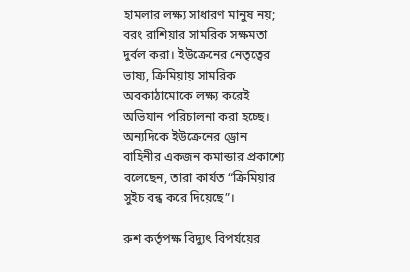হামলার লক্ষ্য সাধারণ মানুষ নয়; বরং রাশিয়ার সামরিক সক্ষমতা দুর্বল করা। ইউক্রেনের নেতৃত্বের ভাষ্য, ক্রিমিয়ায় সামরিক অবকাঠামোকে লক্ষ্য করেই অভিযান পরিচালনা করা হচ্ছে। অন্যদিকে ইউক্রেনের ড্রোন বাহিনীর একজন কমান্ডার প্রকাশ্যে বলেছেন, তারা কার্যত “ক্রিমিয়ার সুইচ বন্ধ করে দিয়েছে”।

রুশ কর্তৃপক্ষ বিদ্যুৎ বিপর্যয়ের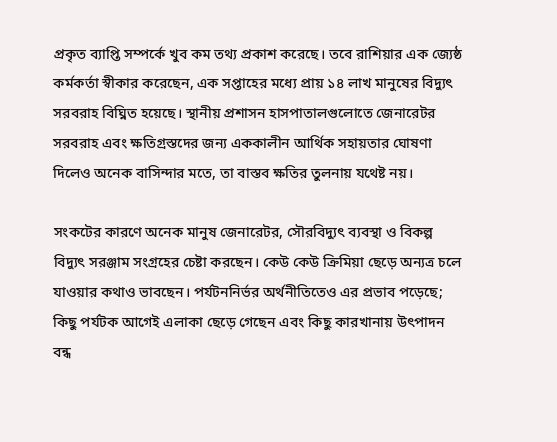প্রকৃত ব্যাপ্তি সম্পর্কে খুব কম তথ্য প্রকাশ করেছে। তবে রাশিয়ার এক জ্যেষ্ঠ কর্মকর্তা স্বীকার করেছেন, এক সপ্তাহের মধ্যে প্রায় ১৪ লাখ মানুষের বিদ্যুৎ সরবরাহ বিঘ্নিত হয়েছে। স্থানীয় প্রশাসন হাসপাতালগুলোতে জেনারেটর সরবরাহ এবং ক্ষতিগ্রস্তদের জন্য এককালীন আর্থিক সহায়তার ঘোষণা দিলেও অনেক বাসিন্দার মতে, তা বাস্তব ক্ষতির তুলনায় যথেষ্ট নয়।

সংকটের কারণে অনেক মানুষ জেনারেটর, সৌরবিদ্যুৎ ব্যবস্থা ও বিকল্প বিদ্যুৎ সরঞ্জাম সংগ্রহের চেষ্টা করছেন। কেউ কেউ ক্রিমিয়া ছেড়ে অন্যত্র চলে যাওয়ার কথাও ভাবছেন। পর্যটননির্ভর অর্থনীতিতেও এর প্রভাব পড়েছে; কিছু পর্যটক আগেই এলাকা ছেড়ে গেছেন এবং কিছু কারখানায় উৎপাদন বন্ধ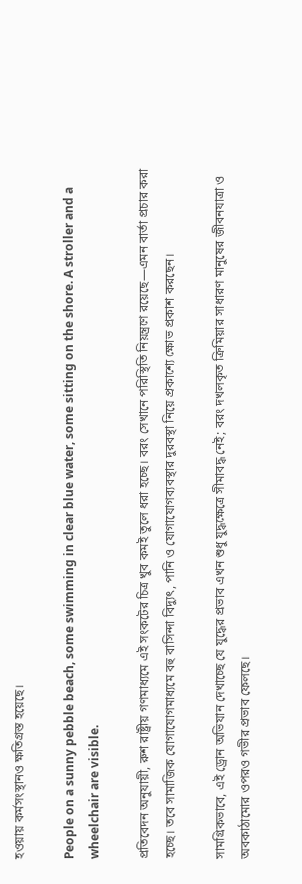হওয়ায় কর্মসংস্থানও ক্ষতিগ্রস্ত হয়েছে।

People on a sunny pebble beach, some swimming in clear blue water, some sitting on the shore. A stroller and a wheelchair are visible.

প্রতিবেদন অনুযায়ী, রুশ রাষ্ট্রীয় গণমাধ্যমে এই সংকটের চিত্র খুব কমই তুলে ধরা হচ্ছে। বরং সেখানে পরিস্থিতি নিয়ন্ত্রণে রয়েছে—এমন বার্তা প্রচার করা হচ্ছে। তবে সামাজিক যোগাযোগমাধ্যমে বহু বাসিন্দা বিদ্যুৎ, পানি ও যোগাযোগব্যবস্থার দুরবস্থা নিয়ে প্রকাশ্যে ক্ষোভ প্রকাশ করছেন।

সামগ্রিকভাবে, এই ড্রোন অভিযান দেখাচ্ছে যে যুদ্ধের প্রভাব এখন শুধু যুদ্ধক্ষেত্রে সীমাবদ্ধ নেই; বরং দখলকৃত ক্রিমিয়ার সাধারণ মানুষের জীবনযাত্রা ও অবকাঠামোর ওপরও গভীর প্রভাব ফেলছে।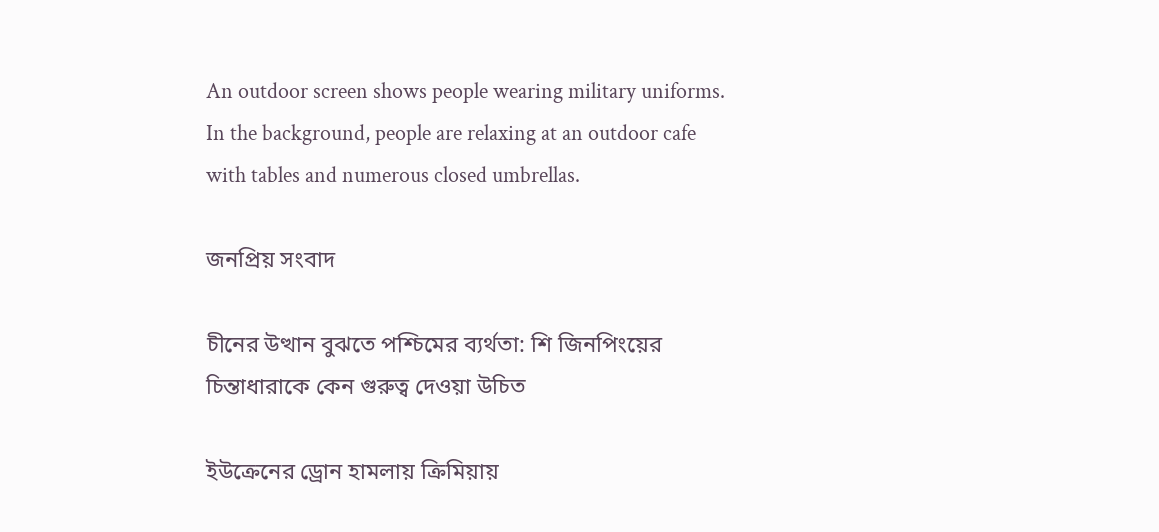An outdoor screen shows people wearing military uniforms. In the background, people are relaxing at an outdoor cafe with tables and numerous closed umbrellas.

জনপ্রিয় সংবাদ

চীনের উত্থান বুঝতে পশ্চিমের ব্যর্থতা: শি জিনপিংয়ের চিন্তাধারাকে কেন গুরুত্ব দেওয়া উচিত

ইউক্রেনের ড্রোন হামলায় ক্রিমিয়ায়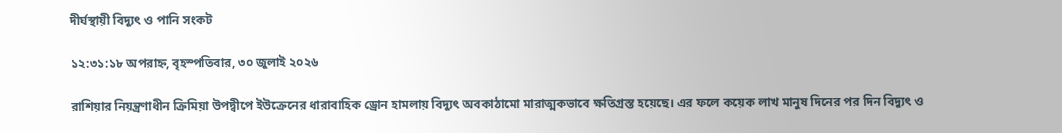দীর্ঘস্থায়ী বিদ্যুৎ ও পানি সংকট

১২:৩১:১৮ অপরাহ্ন, বৃহস্পতিবার, ৩০ জুলাই ২০২৬

রাশিয়ার নিয়ন্ত্রণাধীন ক্রিমিয়া উপদ্বীপে ইউক্রেনের ধারাবাহিক ড্রোন হামলায় বিদ্যুৎ অবকাঠামো মারাত্মকভাবে ক্ষতিগ্রস্ত হয়েছে। এর ফলে কয়েক লাখ মানুষ দিনের পর দিন বিদ্যুৎ ও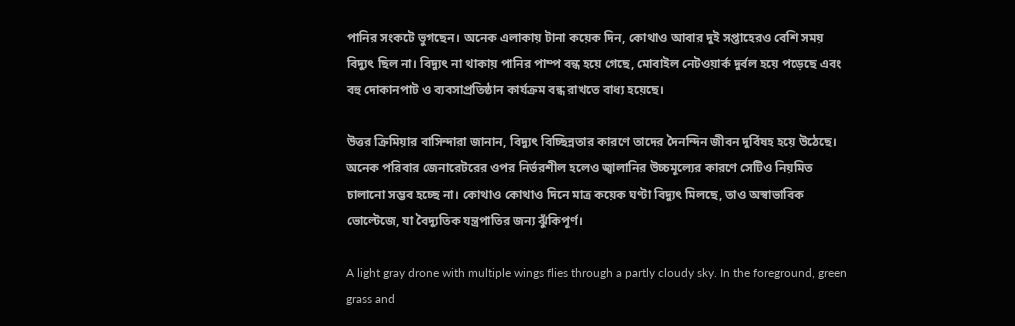পানির সংকটে ভুগছেন। অনেক এলাকায় টানা কয়েক দিন, কোথাও আবার দুই সপ্তাহেরও বেশি সময় বিদ্যুৎ ছিল না। বিদ্যুৎ না থাকায় পানির পাম্প বন্ধ হয়ে গেছে, মোবাইল নেটওয়ার্ক দুর্বল হয়ে পড়েছে এবং বহু দোকানপাট ও ব্যবসাপ্রতিষ্ঠান কার্যক্রম বন্ধ রাখতে বাধ্য হয়েছে।

উত্তর ক্রিমিয়ার বাসিন্দারা জানান, বিদ্যুৎ বিচ্ছিন্নতার কারণে তাদের দৈনন্দিন জীবন দুর্বিষহ হয়ে উঠেছে। অনেক পরিবার জেনারেটরের ওপর নির্ভরশীল হলেও জ্বালানির উচ্চমূল্যের কারণে সেটিও নিয়মিত চালানো সম্ভব হচ্ছে না। কোথাও কোথাও দিনে মাত্র কয়েক ঘণ্টা বিদ্যুৎ মিলছে, তাও অস্বাভাবিক ভোল্টেজে, যা বৈদ্যুতিক যন্ত্রপাতির জন্য ঝুঁকিপূর্ণ।

A light gray drone with multiple wings flies through a partly cloudy sky. In the foreground, green grass and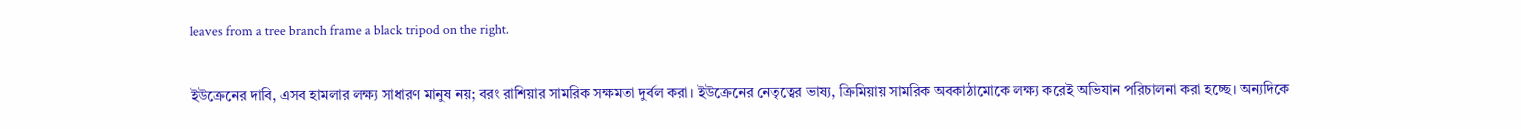leaves from a tree branch frame a black tripod on the right.

ইউক্রেনের দাবি, এসব হামলার লক্ষ্য সাধারণ মানুষ নয়; বরং রাশিয়ার সামরিক সক্ষমতা দুর্বল করা। ইউক্রেনের নেতৃত্বের ভাষ্য, ক্রিমিয়ায় সামরিক অবকাঠামোকে লক্ষ্য করেই অভিযান পরিচালনা করা হচ্ছে। অন্যদিকে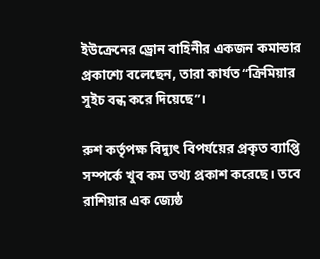ইউক্রেনের ড্রোন বাহিনীর একজন কমান্ডার প্রকাশ্যে বলেছেন, তারা কার্যত “ক্রিমিয়ার সুইচ বন্ধ করে দিয়েছে”।

রুশ কর্তৃপক্ষ বিদ্যুৎ বিপর্যয়ের প্রকৃত ব্যাপ্তি সম্পর্কে খুব কম তথ্য প্রকাশ করেছে। তবে রাশিয়ার এক জ্যেষ্ঠ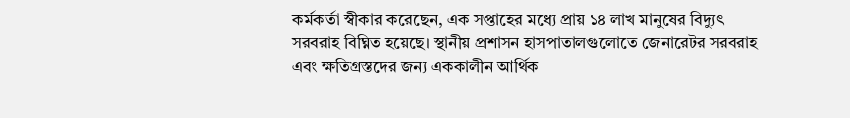কর্মকর্তা স্বীকার করেছেন, এক সপ্তাহের মধ্যে প্রায় ১৪ লাখ মানুষের বিদ্যুৎ সরবরাহ বিঘ্নিত হয়েছে। স্থানীয় প্রশাসন হাসপাতালগুলোতে জেনারেটর সরবরাহ এবং ক্ষতিগ্রস্তদের জন্য এককালীন আর্থিক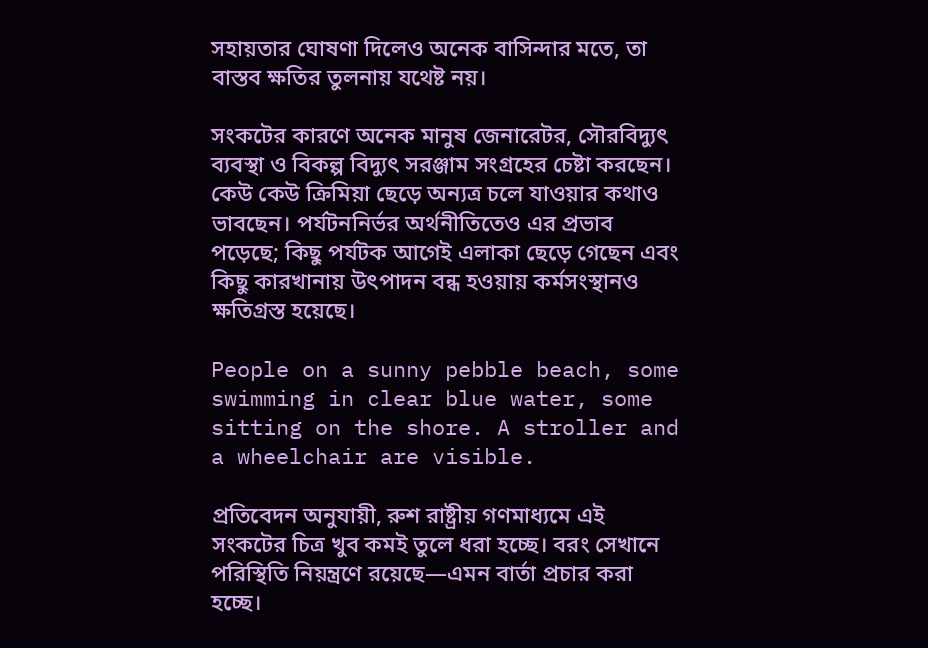সহায়তার ঘোষণা দিলেও অনেক বাসিন্দার মতে, তা বাস্তব ক্ষতির তুলনায় যথেষ্ট নয়।

সংকটের কারণে অনেক মানুষ জেনারেটর, সৌরবিদ্যুৎ ব্যবস্থা ও বিকল্প বিদ্যুৎ সরঞ্জাম সংগ্রহের চেষ্টা করছেন। কেউ কেউ ক্রিমিয়া ছেড়ে অন্যত্র চলে যাওয়ার কথাও ভাবছেন। পর্যটননির্ভর অর্থনীতিতেও এর প্রভাব পড়েছে; কিছু পর্যটক আগেই এলাকা ছেড়ে গেছেন এবং কিছু কারখানায় উৎপাদন বন্ধ হওয়ায় কর্মসংস্থানও ক্ষতিগ্রস্ত হয়েছে।

People on a sunny pebble beach, some swimming in clear blue water, some sitting on the shore. A stroller and a wheelchair are visible.

প্রতিবেদন অনুযায়ী, রুশ রাষ্ট্রীয় গণমাধ্যমে এই সংকটের চিত্র খুব কমই তুলে ধরা হচ্ছে। বরং সেখানে পরিস্থিতি নিয়ন্ত্রণে রয়েছে—এমন বার্তা প্রচার করা হচ্ছে।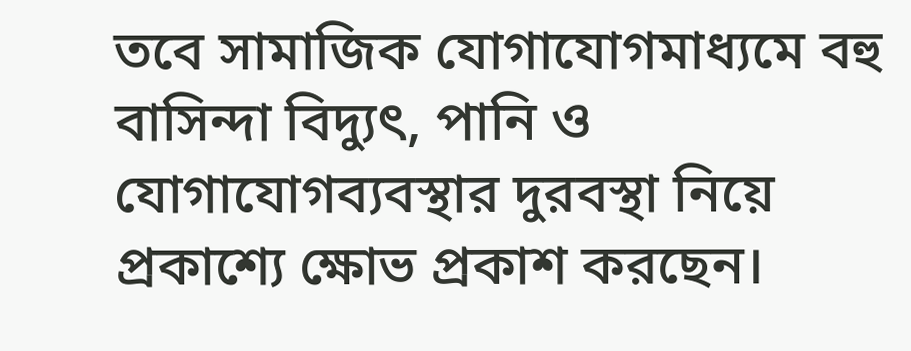তবে সামাজিক যোগাযোগমাধ্যমে বহু বাসিন্দা বিদ্যুৎ, পানি ও যোগাযোগব্যবস্থার দুরবস্থা নিয়ে প্রকাশ্যে ক্ষোভ প্রকাশ করছেন।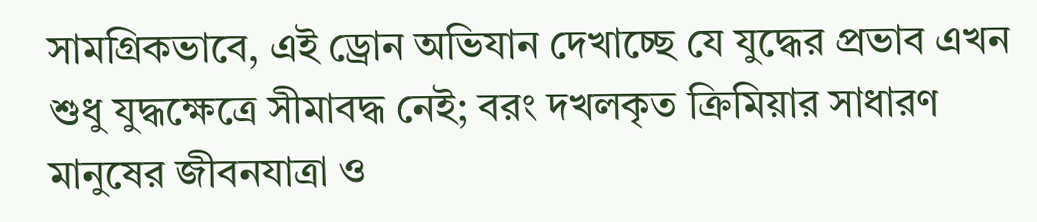সামগ্রিকভাবে, এই ড্রোন অভিযান দেখাচ্ছে যে যুদ্ধের প্রভাব এখন শুধু যুদ্ধক্ষেত্রে সীমাবদ্ধ নেই; বরং দখলকৃত ক্রিমিয়ার সাধারণ মানুষের জীবনযাত্রা ও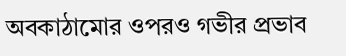অবকাঠামোর ওপরও গভীর প্রভাব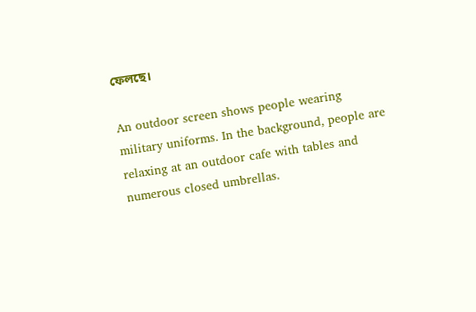ফেলছে।

An outdoor screen shows people wearing military uniforms. In the background, people are relaxing at an outdoor cafe with tables and numerous closed umbrellas.